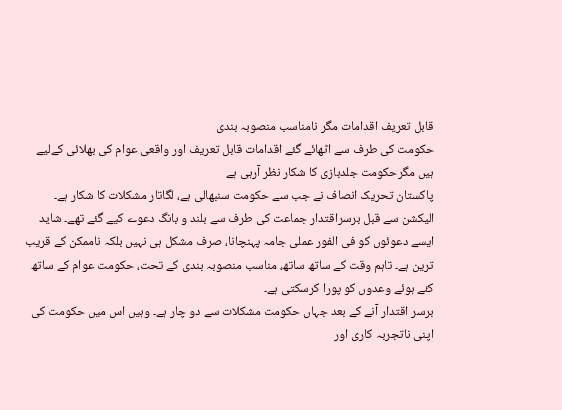قابل تعریف اقدامات مگر نامناسب منصوبہ بندی
حکومت کی طرف سے اٹھائے گئے اقدامات قابل تعریف اور واقعی عوام کی بھلائی کےلیے ہیں مگرحکومت جلدبازی کا شکار نظر آرہی ہے
پاکستان تحریک انصاف نے جب سے حکومت سنبھالی ہے، لگاتار مشکلات کا شکار ہے۔ الیکشن سے قبل برسراقتدار جماعت کی طرف سے بلند و بانگ دعوے کیے گئے تھے۔ شاید ایسے دعوئوں کو فی الفور عملی جامہ پہنچانا، صرف مشکل ہی نہیں بلکہ ناممکن کے قریب ترین ہے۔ تاہم وقت کے ساتھ ساتھ، مناسب منصوبہ بندی کے تحت، حکومت عوام کے ساتھ کئے ہوئے وعدوں کو پورا کرسکتی ہے۔
برسر اقتدار آنے کے بعد جہاں حکومت مشکلات سے دو چار ہے۔ وہیں اس میں حکومت کی اپنی ناتجربہ کاری اور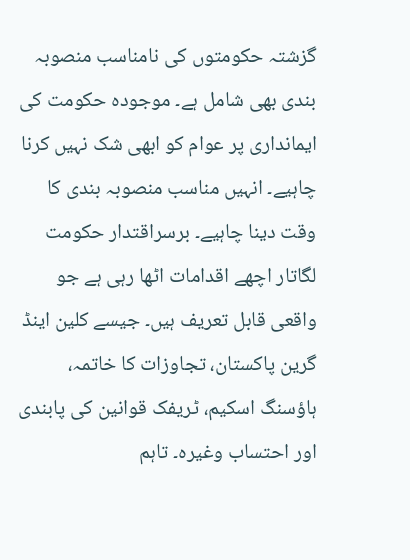گزشتہ حکومتوں کی نامناسب منصوبہ بندی بھی شامل ہے۔ موجودہ حکومت کی ایمانداری پر عوام کو ابھی شک نہیں کرنا چاہیے۔ انہیں مناسب منصوبہ بندی کا وقت دینا چاہیے۔ برسراقتدار حکومت لگاتار اچھے اقدامات اٹھا رہی ہے جو واقعی قابل تعریف ہیں۔ جیسے کلین اینڈ گرین پاکستان، تجاوزات کا خاتمہ، ہاؤسنگ اسکیم، ٹریفک قوانین کی پابندی اور احتساب وغیرہ۔ تاہم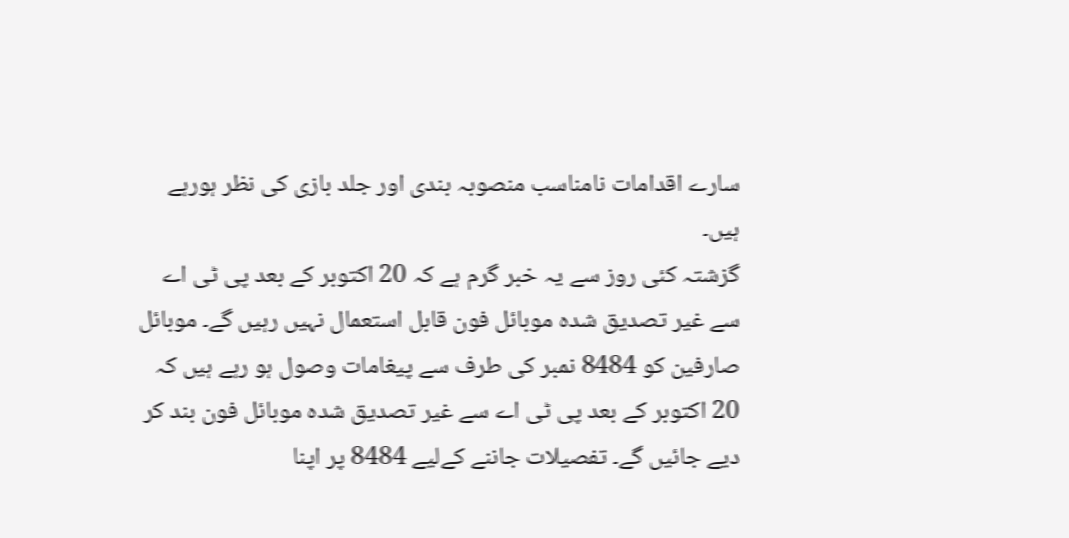سارے اقدامات نامناسب منصوبہ بندی اور جلد بازی کی نظر ہورہے ہیں۔
گزشتہ کئی روز سے یہ خبر گرم ہے کہ 20 اکتوبر کے بعد پی ٹی اے سے غیر تصدیق شدہ موبائل فون قابل استعمال نہیں رہیں گے۔ موبائل صارفین کو 8484 نمبر کی طرف سے پیغامات وصول ہو رہے ہیں کہ 20 اکتوبر کے بعد پی ٹی اے سے غیر تصدیق شدہ موبائل فون بند کر دیے جائیں گے۔ تفصیلات جاننے کےلیے 8484 پر اپنا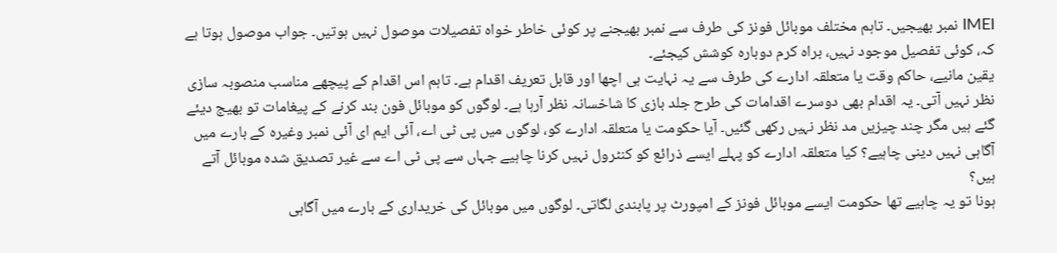IMEI نمبر بھیجیں۔ تاہم مختلف موبائل فونز کی طرف سے نمبر بھیجنے پر کوئی خاطر خواہ تفصیلات موصول نہیں ہوتیں۔ جواب موصول ہوتا ہے کہ، کوئی تفصیل موجود نہیں، براہ کرم دوبارہ کوشش کیجئے۔
یقین مانیے، حاکم وقت یا متعلقہ ادارے کی طرف سے یہ نہایت ہی اچھا اور قابل تعریف اقدام ہے۔ تاہم اس اقدام کے پیچھے مناسب منصوبہ سازی نظر نہیں آتی۔ یہ اقدام بھی دوسرے اقدامات کی طرح جلد بازی کا شاخسانہ نظر آرہا ہے۔ لوگوں کو موبائل فون بند کرنے کے پیغامات تو بھیج دیئے گئے ہیں مگر چند چیزیں مد نظر نہیں رکھی گئیں۔ آیا حکومت یا متعلقہ ادارے کو، لوگوں میں پی ٹی اے، آئی ایم ای آئی نمبر وغیرہ کے بارے میں آگاہی نہیں دینی چاہیے؟ کیا متعلقہ ادارے کو پہلے ایسے ذرائع کو کنٹرول نہیں کرنا چاہیے جہاں سے پی ٹی اے سے غیر تصدیق شدہ موبائل آتے ہیں؟
ہونا تو یہ چاہیے تھا حکومت ایسے موبائل فونز کے امپورٹ پر پابندی لگاتی۔ لوگوں میں موبائل کی خریداری کے بارے میں آگاہی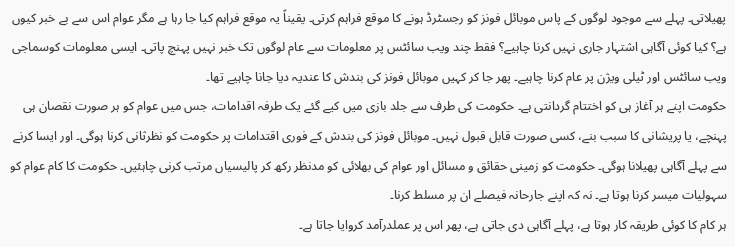پھیلاتی۔ پہلے سے موجود لوگوں کے پاس موبائل فونز کو رجسٹرڈ ہونے کا موقع فراہم کرتی۔ یقیناً یہ موقع فراہم کیا جا رہا ہے مگر عوام اس سے بے خبر کیوں ہے؟ کیا کوئی آگاہی اشتہار جاری نہیں کرنا چاہیے؟ فقط چند ویب سائٹس پر معلومات سے عام لوگوں تک خبر نہیں پہنچ پاتی۔ ایسی معلومات کوسماجی ویب سائٹس اور ٹیلی ویژن پر عام کرنا چاہیے۔ پھر جا کر کہیں موبائل فونز کی بندش کا عندیہ دیا جانا چاہیے تھا۔
حکومت اپنے ہر آغاز ہی کو اختتام گردانتی ہے۔ حکومت کی طرف سے جلد بازی میں کیے گئے یک طرفہ اقدامات، جس میں عوام کو ہر صورت نقصان ہی پہنچے، یا پریشانی کا سبب بنے، کسی صورت قابل قبول نہیں۔ موبائل فونز کی بندش کے فوری اقتدامات پر حکومت کو نظرثانی کرنا ہوگی۔ اور ایسا کرنے سے پہلے آگاہی پھیلانا ہوگی۔ حکومت کو زمینی حقائق و مسائل اور عوام کی بھلائی کو مدنظر رکھ کر پالیسیاں مرتب کرنی چاہئیں۔ حکومت کا کام عوام کو سہولیات میسر کرنا ہوتا ہے۔ نہ کہ اپنے جارحانہ فیصلے ان پر مسلط کرنا۔
ہر کام کا کوئی طریقہ کار ہوتا ہے، پہلے آگاہی دی جاتی ہے، پھر اس پر عملدرآمد کروایا جاتا ہے۔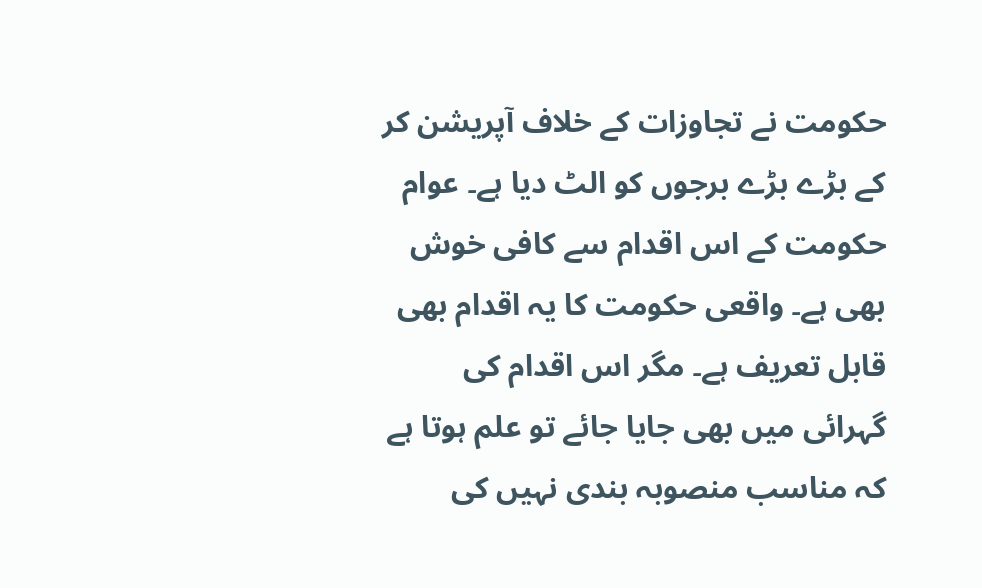حکومت نے تجاوزات کے خلاف آپریشن کر کے بڑے بڑے برجوں کو الٹ دیا ہے۔ عوام حکومت کے اس اقدام سے کافی خوش بھی ہے۔ واقعی حکومت کا یہ اقدام بھی قابل تعریف ہے۔ مگر اس اقدام کی گہرائی میں بھی جایا جائے تو علم ہوتا ہے کہ مناسب منصوبہ بندی نہیں کی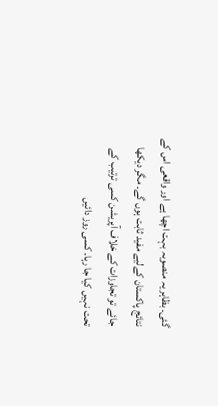گئی۔ بظاہر یہ منصوبہ بہت اچھا ہے اور واقعی اس کے نتائج پاکستان کےلیے مفید ثابت ہوں گے۔ مگر دیکھا جائے تو تجاوزات کے خلاف آپریشن کسی ترتیب کے تحت نہیں کیا جا رہا۔ کسی روز دائیں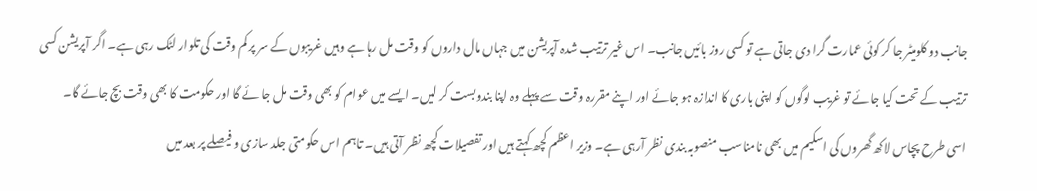جانب دو کلومیٹر جا کر کوئی عمارت گرا دی جاتی ہے تو کسی روز بائیں جانب۔ اس غیر ترتیب شدہ آپریشن میں جہاں مال داروں کو وقت مل رہا ہے وہیں غریبوں کے سر پر کم وقت کی تلوار لٹک رہی ہے۔ اگر آپریشن کسی ترتیب کے تحت کیا جائے تو غریب لوگوں کو اپنی باری کا اندازہ ہو جائے اور اپنے مقررہ وقت سے پہلے وہ اپنا بندوبست کر لیں۔ ایسے میں عوام کو بھی وقت مل جا ئے گا اور حکومت کا بھی وقت بچ جائے گا۔
اسی طرح پچاس لاکھ گھروں کی اسکیم میں بھی نامناسب منصوبہ بندی نظر آرہی ہے۔ وزیر اعظم کچھ کہتے ہیں اور تفصیلات کچھ نظر آتی ہیں۔ تاہم اس حکومتی جلد سازی و فیصلے پر بعد میں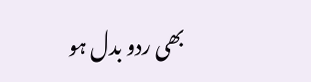بھی ردو بدل ہو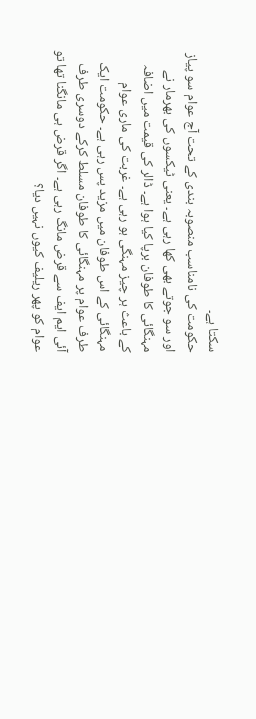سکتا ہے۔
حکومت کی نامناسب منصوبہ بندی کے تحت آج عوام سو پیاز اور سو جوتے بھی کھا رہی ہے۔ یعنی ٹیکسوں کی بھرمار نے مہنگائی کا طوفان برپا کیا ہوا ہے۔ ڈالر کی قیمت میں اضافہ کے باعث ہر چیز مہنگی ہو رہی ہے۔ غربت کی ماری عوام مہنگائی کے اس طوفان میں مزید پس رہی ہے۔ حکومت ایک طرف عوام پر مہنگائی کا طوفان مسلط کرکے دوسری طرف آئی ایم ایف سے قرض مانگ رہی ہے۔ اگر قرض ہی مانگنا تھا تو عوام کو پھر ریلیف کیوں نہیں دیا؟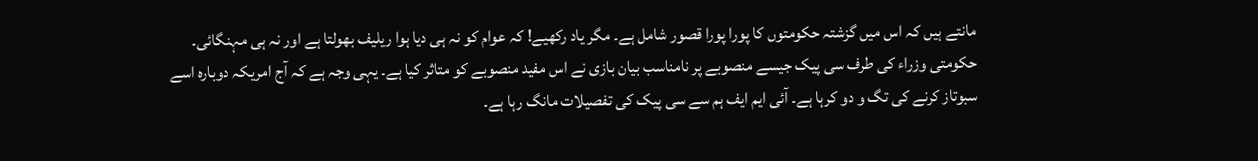مانتے ہیں کہ اس میں گزشتہ حکومتوں کا پورا پورا قصور شامل ہے۔ مگر یاد رکھیے! کہ عوام کو نہ ہی دیا ہوا ریلیف بھولتا ہے اور نہ ہی مہنگائی۔
حکومتی وزراء کی طرف سی پیک جیسے منصوبے پر نامناسب بیان بازی نے اس مفید منصوبے کو متاثر کیا ہے۔ یہی وجہ ہے کہ آج امریکہ دوبارہ اسے سبوتاز کرنے کی تگ و دو کرہا ہے۔ آئی ایم ایف ہم سے سی پیک کی تفصیلات مانگ رہا ہے۔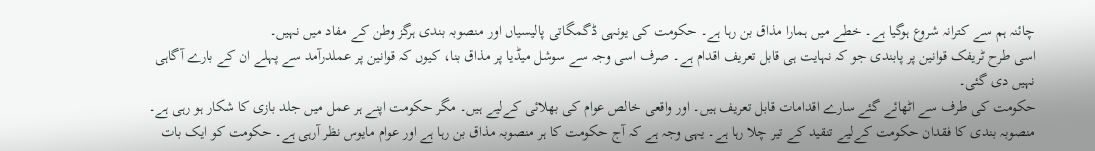چائنہ ہم سے کترانہ شروع ہوگیا ہے۔ خطے میں ہمارا مذاق بن رہا ہے۔ حکومت کی یونہی ڈگمگاتی پالیسیاں اور منصوبہ بندی ہرگز وطن کے مفاد میں نہیں۔
اسی طرح ٹریفک قوانین پر پابندی جو کہ نہایت ہی قابل تعریف اقدام ہے۔ صرف اسی وجہ سے سوشل میڈیا پر مذاق بنا، کیوں کہ قوانین پر عملدرآمد سے پہلے ان کے بارے آگاہی نہیں دی گئی۔
حکومت کی طرف سے اٹھائے گئے سارے اقدامات قابل تعریف ہیں۔ اور واقعی خالص عوام کی بھلائی کےلیے ہیں۔ مگر حکومت اپنے ہر عمل میں جلد بازی کا شکار ہو رہی ہے۔ منصوبہ بندی کا فقدان حکومت کےلیے تنقید کے تیر چلا رہا ہے۔ یہی وجہ ہے کہ آج حکومت کا ہر منصوبہ مذاق بن رہا ہے اور عوام مایوس نظر آرہی ہے۔ حکومت کو ایک بات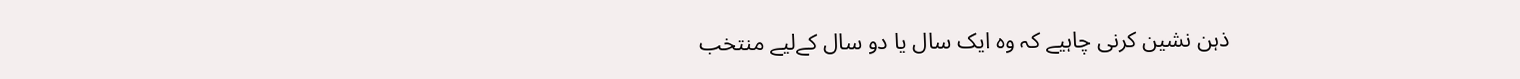ذہن نشین کرنی چاہیے کہ وہ ایک سال یا دو سال کےلیے منتخب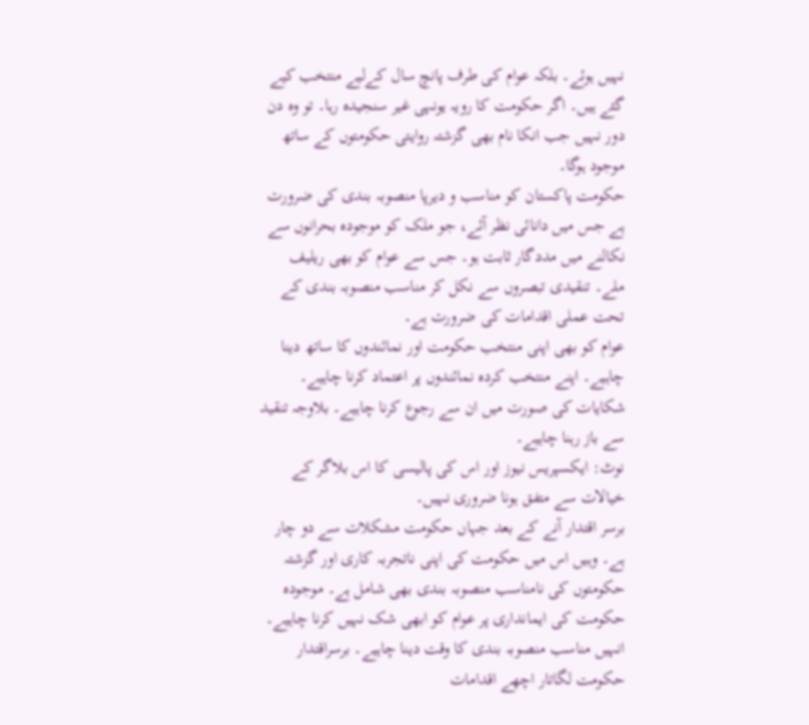نہیں ہوئے۔ بلکہ عوام کی طرف پانچ سال کےلیے منتخب کیے گئے ہیں۔ اگر حکومت کا رویہ یونہی غیر سنجیدہ رہا۔ تو وہ دن دور نہیں جب انکا نام بھی گزشتہ روایتی حکومتوں کے ساتھ موجود ہوگا۔
حکومت پاکستان کو مناسب و دیرپا منصوبہ بندی کی ضرورت ہے جس میں دانائی نظر آئے، جو ملک کو موجودہ بحرانوں سے نکالنے میں مددگار ثابت ہو۔ جس سے عوام کو بھی ریلیف ملے۔ تنقیدی تبصروں سے نکل کر مناسب منصوبہ بندی کے تحت عملی اقدامات کی ضرورت ہے۔
عوام کو بھی اپنی منتخب حکومت اور نمائندوں کا ساتھ دینا چاہیے۔ اپنے منتخب کردہ نمائندوں پر اعتماد کرنا چاہیے۔ شکایات کی صورت میں ان سے رجوع کرنا چاہیے۔ بلاوجہ تنقید سے باز رہنا چاہیے۔
نوٹ: ایکسپریس نیوز اور اس کی پالیسی کا اس بلاگر کے خیالات سے متفق ہونا ضروری نہیں۔
برسر اقتدار آنے کے بعد جہاں حکومت مشکلات سے دو چار ہے۔ وہیں اس میں حکومت کی اپنی ناتجربہ کاری اور گزشتہ حکومتوں کی نامناسب منصوبہ بندی بھی شامل ہے۔ موجودہ حکومت کی ایمانداری پر عوام کو ابھی شک نہیں کرنا چاہیے۔ انہیں مناسب منصوبہ بندی کا وقت دینا چاہیے۔ برسراقتدار حکومت لگاتار اچھے اقدامات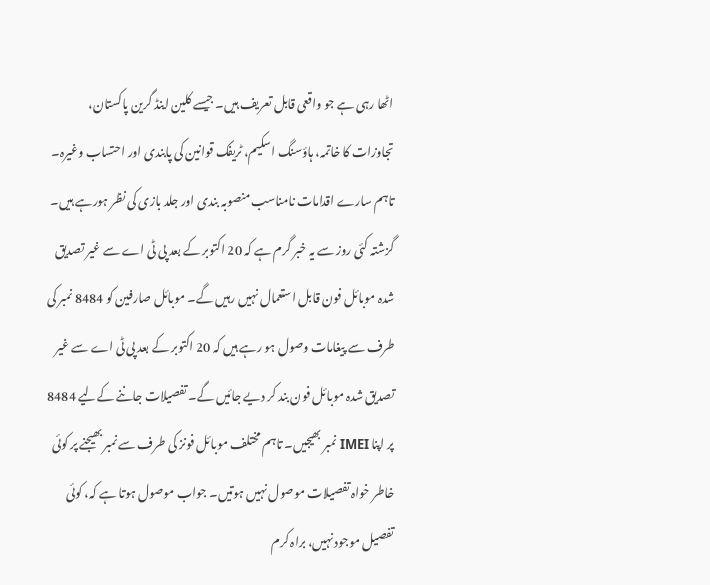اٹھا رہی ہے جو واقعی قابل تعریف ہیں۔ جیسے کلین اینڈ گرین پاکستان، تجاوزات کا خاتمہ، ہاؤسنگ اسکیم، ٹریفک قوانین کی پابندی اور احتساب وغیرہ۔ تاہم سارے اقدامات نامناسب منصوبہ بندی اور جلد بازی کی نظر ہورہے ہیں۔
گزشتہ کئی روز سے یہ خبر گرم ہے کہ 20 اکتوبر کے بعد پی ٹی اے سے غیر تصدیق شدہ موبائل فون قابل استعمال نہیں رہیں گے۔ موبائل صارفین کو 8484 نمبر کی طرف سے پیغامات وصول ہو رہے ہیں کہ 20 اکتوبر کے بعد پی ٹی اے سے غیر تصدیق شدہ موبائل فون بند کر دیے جائیں گے۔ تفصیلات جاننے کےلیے 8484 پر اپنا IMEI نمبر بھیجیں۔ تاہم مختلف موبائل فونز کی طرف سے نمبر بھیجنے پر کوئی خاطر خواہ تفصیلات موصول نہیں ہوتیں۔ جواب موصول ہوتا ہے کہ، کوئی تفصیل موجود نہیں، براہ کرم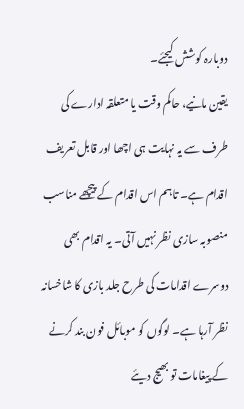دوبارہ کوشش کیجئے۔
یقین مانیے، حاکم وقت یا متعلقہ ادارے کی طرف سے یہ نہایت ہی اچھا اور قابل تعریف اقدام ہے۔ تاہم اس اقدام کے پیچھے مناسب منصوبہ سازی نظر نہیں آتی۔ یہ اقدام بھی دوسرے اقدامات کی طرح جلد بازی کا شاخسانہ نظر آرہا ہے۔ لوگوں کو موبائل فون بند کرنے کے پیغامات تو بھیج دیئے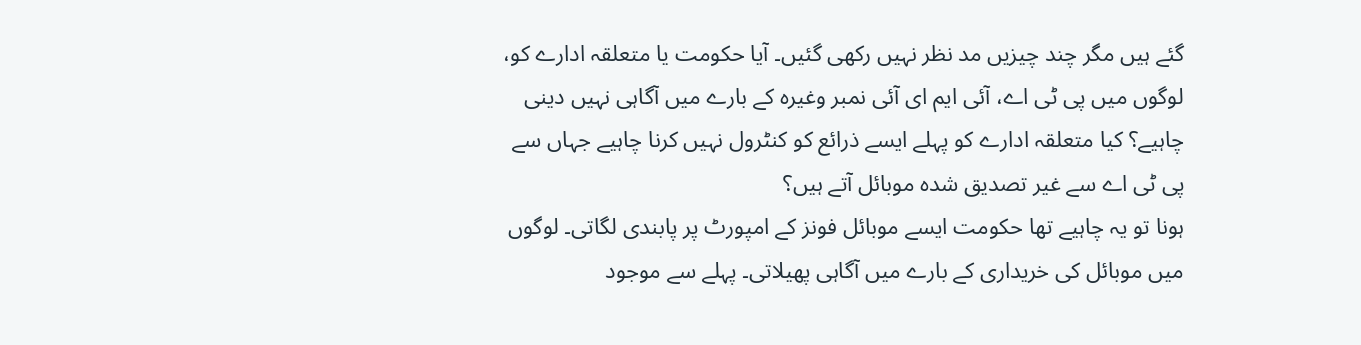گئے ہیں مگر چند چیزیں مد نظر نہیں رکھی گئیں۔ آیا حکومت یا متعلقہ ادارے کو، لوگوں میں پی ٹی اے، آئی ایم ای آئی نمبر وغیرہ کے بارے میں آگاہی نہیں دینی چاہیے؟ کیا متعلقہ ادارے کو پہلے ایسے ذرائع کو کنٹرول نہیں کرنا چاہیے جہاں سے پی ٹی اے سے غیر تصدیق شدہ موبائل آتے ہیں؟
ہونا تو یہ چاہیے تھا حکومت ایسے موبائل فونز کے امپورٹ پر پابندی لگاتی۔ لوگوں میں موبائل کی خریداری کے بارے میں آگاہی پھیلاتی۔ پہلے سے موجود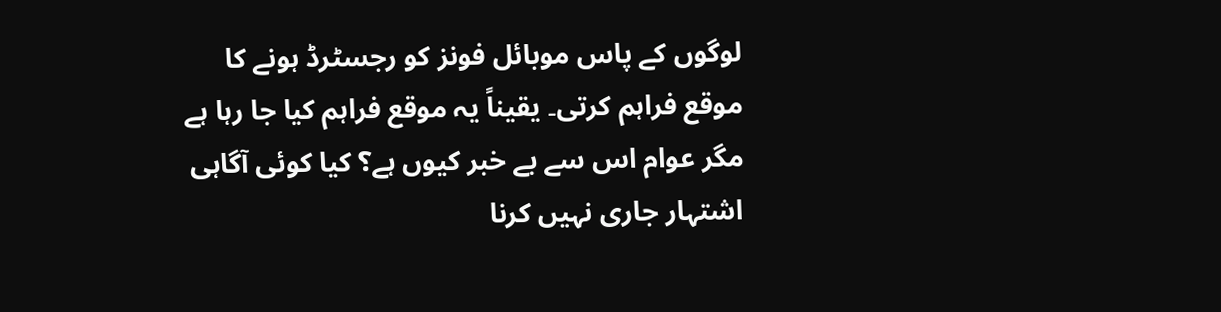لوگوں کے پاس موبائل فونز کو رجسٹرڈ ہونے کا موقع فراہم کرتی۔ یقیناً یہ موقع فراہم کیا جا رہا ہے مگر عوام اس سے بے خبر کیوں ہے؟ کیا کوئی آگاہی اشتہار جاری نہیں کرنا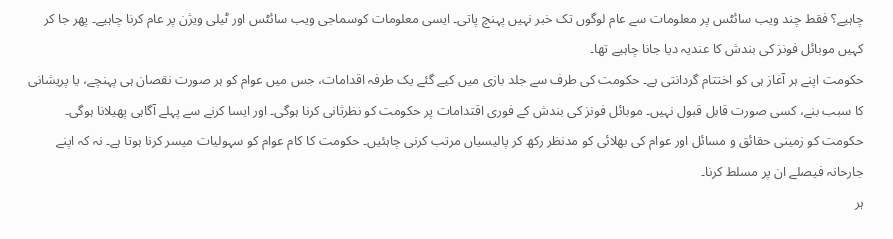چاہیے؟ فقط چند ویب سائٹس پر معلومات سے عام لوگوں تک خبر نہیں پہنچ پاتی۔ ایسی معلومات کوسماجی ویب سائٹس اور ٹیلی ویژن پر عام کرنا چاہیے۔ پھر جا کر کہیں موبائل فونز کی بندش کا عندیہ دیا جانا چاہیے تھا۔
حکومت اپنے ہر آغاز ہی کو اختتام گردانتی ہے۔ حکومت کی طرف سے جلد بازی میں کیے گئے یک طرفہ اقدامات، جس میں عوام کو ہر صورت نقصان ہی پہنچے، یا پریشانی کا سبب بنے، کسی صورت قابل قبول نہیں۔ موبائل فونز کی بندش کے فوری اقتدامات پر حکومت کو نظرثانی کرنا ہوگی۔ اور ایسا کرنے سے پہلے آگاہی پھیلانا ہوگی۔ حکومت کو زمینی حقائق و مسائل اور عوام کی بھلائی کو مدنظر رکھ کر پالیسیاں مرتب کرنی چاہئیں۔ حکومت کا کام عوام کو سہولیات میسر کرنا ہوتا ہے۔ نہ کہ اپنے جارحانہ فیصلے ان پر مسلط کرنا۔
ہر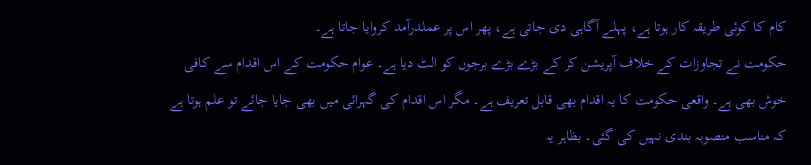کام کا کوئی طریقہ کار ہوتا ہے، پہلے آگاہی دی جاتی ہے، پھر اس پر عملدرآمد کروایا جاتا ہے۔
حکومت نے تجاوزات کے خلاف آپریشن کر کے بڑے بڑے برجوں کو الٹ دیا ہے۔ عوام حکومت کے اس اقدام سے کافی خوش بھی ہے۔ واقعی حکومت کا یہ اقدام بھی قابل تعریف ہے۔ مگر اس اقدام کی گہرائی میں بھی جایا جائے تو علم ہوتا ہے کہ مناسب منصوبہ بندی نہیں کی گئی۔ بظاہر یہ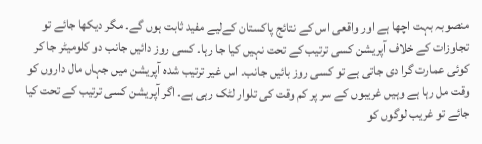منصوبہ بہت اچھا ہے اور واقعی اس کے نتائج پاکستان کےلیے مفید ثابت ہوں گے۔ مگر دیکھا جائے تو تجاوزات کے خلاف آپریشن کسی ترتیب کے تحت نہیں کیا جا رہا۔ کسی روز دائیں جانب دو کلومیٹر جا کر کوئی عمارت گرا دی جاتی ہے تو کسی روز بائیں جانب۔ اس غیر ترتیب شدہ آپریشن میں جہاں مال داروں کو وقت مل رہا ہے وہیں غریبوں کے سر پر کم وقت کی تلوار لٹک رہی ہے۔ اگر آپریشن کسی ترتیب کے تحت کیا جائے تو غریب لوگوں کو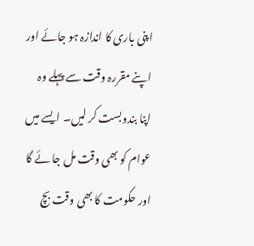اپنی باری کا اندازہ ہو جائے اور اپنے مقررہ وقت سے پہلے وہ اپنا بندوبست کر لیں۔ ایسے میں عوام کو بھی وقت مل جا ئے گا اور حکومت کا بھی وقت بچ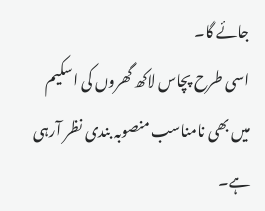جائے گا۔
اسی طرح پچاس لاکھ گھروں کی اسکیم میں بھی نامناسب منصوبہ بندی نظر آرہی ہے۔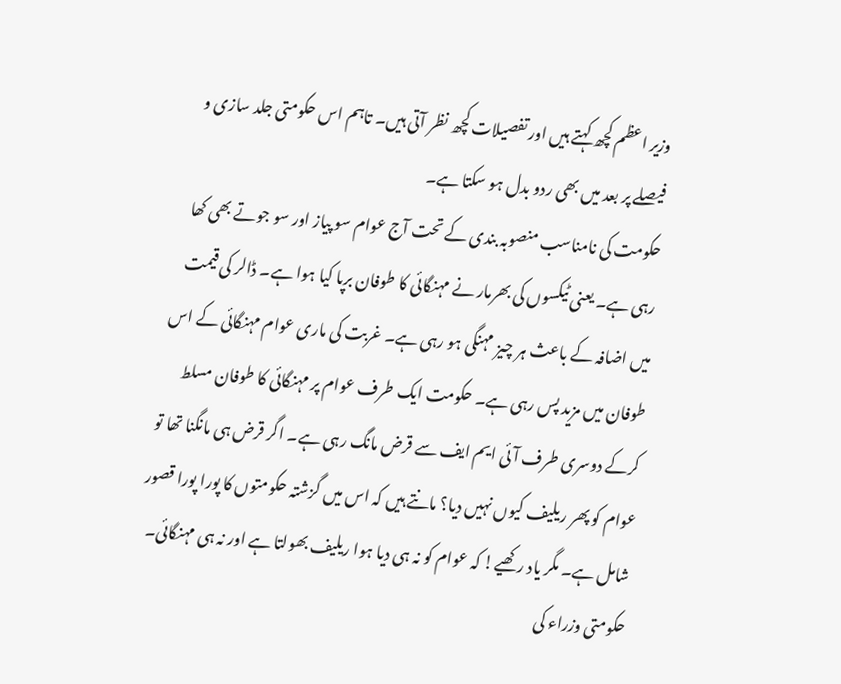وزیر اعظم کچھ کہتے ہیں اور تفصیلات کچھ نظر آتی ہیں۔ تاہم اس حکومتی جلد سازی و فیصلے پر بعد میں بھی ردو بدل ہو سکتا ہے۔
حکومت کی نامناسب منصوبہ بندی کے تحت آج عوام سو پیاز اور سو جوتے بھی کھا رہی ہے۔ یعنی ٹیکسوں کی بھرمار نے مہنگائی کا طوفان برپا کیا ہوا ہے۔ ڈالر کی قیمت میں اضافہ کے باعث ہر چیز مہنگی ہو رہی ہے۔ غربت کی ماری عوام مہنگائی کے اس طوفان میں مزید پس رہی ہے۔ حکومت ایک طرف عوام پر مہنگائی کا طوفان مسلط کرکے دوسری طرف آئی ایم ایف سے قرض مانگ رہی ہے۔ اگر قرض ہی مانگنا تھا تو عوام کو پھر ریلیف کیوں نہیں دیا؟ مانتے ہیں کہ اس میں گزشتہ حکومتوں کا پورا پورا قصور شامل ہے۔ مگر یاد رکھیے! کہ عوام کو نہ ہی دیا ہوا ریلیف بھولتا ہے اور نہ ہی مہنگائی۔
حکومتی وزراء کی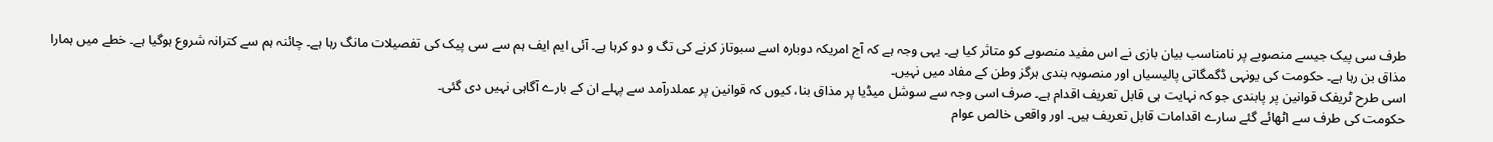طرف سی پیک جیسے منصوبے پر نامناسب بیان بازی نے اس مفید منصوبے کو متاثر کیا ہے۔ یہی وجہ ہے کہ آج امریکہ دوبارہ اسے سبوتاز کرنے کی تگ و دو کرہا ہے۔ آئی ایم ایف ہم سے سی پیک کی تفصیلات مانگ رہا ہے۔ چائنہ ہم سے کترانہ شروع ہوگیا ہے۔ خطے میں ہمارا مذاق بن رہا ہے۔ حکومت کی یونہی ڈگمگاتی پالیسیاں اور منصوبہ بندی ہرگز وطن کے مفاد میں نہیں۔
اسی طرح ٹریفک قوانین پر پابندی جو کہ نہایت ہی قابل تعریف اقدام ہے۔ صرف اسی وجہ سے سوشل میڈیا پر مذاق بنا، کیوں کہ قوانین پر عملدرآمد سے پہلے ان کے بارے آگاہی نہیں دی گئی۔
حکومت کی طرف سے اٹھائے گئے سارے اقدامات قابل تعریف ہیں۔ اور واقعی خالص عوام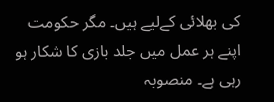کی بھلائی کےلیے ہیں۔ مگر حکومت اپنے ہر عمل میں جلد بازی کا شکار ہو رہی ہے۔ منصوبہ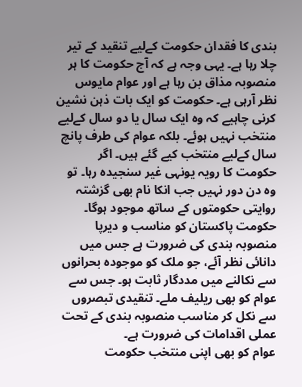بندی کا فقدان حکومت کےلیے تنقید کے تیر چلا رہا ہے۔ یہی وجہ ہے کہ آج حکومت کا ہر منصوبہ مذاق بن رہا ہے اور عوام مایوس نظر آرہی ہے۔ حکومت کو ایک بات ذہن نشین کرنی چاہیے کہ وہ ایک سال یا دو سال کےلیے منتخب نہیں ہوئے۔ بلکہ عوام کی طرف پانچ سال کےلیے منتخب کیے گئے ہیں۔ اگر حکومت کا رویہ یونہی غیر سنجیدہ رہا۔ تو وہ دن دور نہیں جب انکا نام بھی گزشتہ روایتی حکومتوں کے ساتھ موجود ہوگا۔
حکومت پاکستان کو مناسب و دیرپا منصوبہ بندی کی ضرورت ہے جس میں دانائی نظر آئے، جو ملک کو موجودہ بحرانوں سے نکالنے میں مددگار ثابت ہو۔ جس سے عوام کو بھی ریلیف ملے۔ تنقیدی تبصروں سے نکل کر مناسب منصوبہ بندی کے تحت عملی اقدامات کی ضرورت ہے۔
عوام کو بھی اپنی منتخب حکومت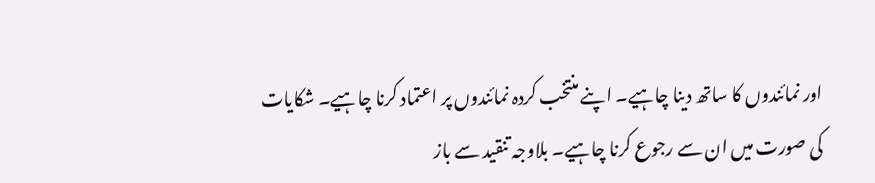اور نمائندوں کا ساتھ دینا چاہیے۔ اپنے منتخب کردہ نمائندوں پر اعتماد کرنا چاہیے۔ شکایات کی صورت میں ان سے رجوع کرنا چاہیے۔ بلاوجہ تنقید سے باز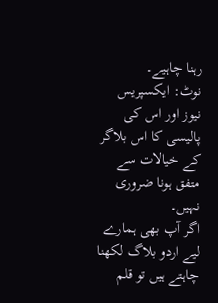رہنا چاہیے۔
نوٹ: ایکسپریس نیوز اور اس کی پالیسی کا اس بلاگر کے خیالات سے متفق ہونا ضروری نہیں۔
اگر آپ بھی ہمارے لیے اردو بلاگ لکھنا چاہتے ہیں تو قلم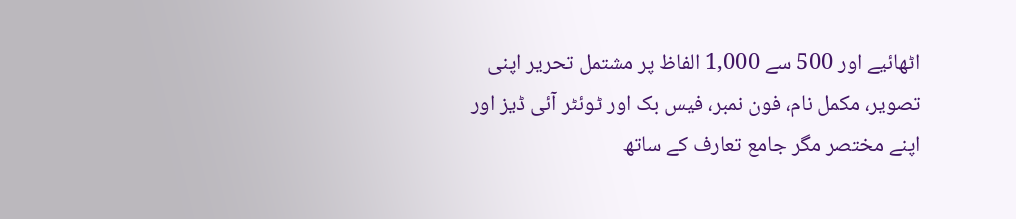اٹھائیے اور 500 سے 1,000 الفاظ پر مشتمل تحریر اپنی تصویر، مکمل نام، فون نمبر، فیس بک اور ٹوئٹر آئی ڈیز اور اپنے مختصر مگر جامع تعارف کے ساتھ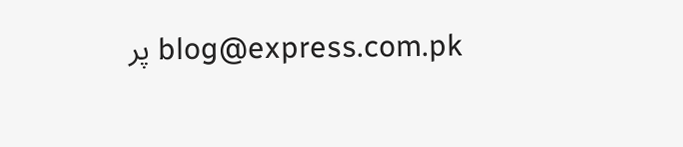blog@express.com.pk پر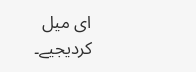ای میل کردیجیے۔